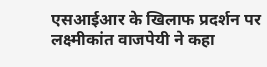एसआईआर के खिलाफ प्रदर्शन पर लक्ष्मीकांत वाजपेयी ने कहा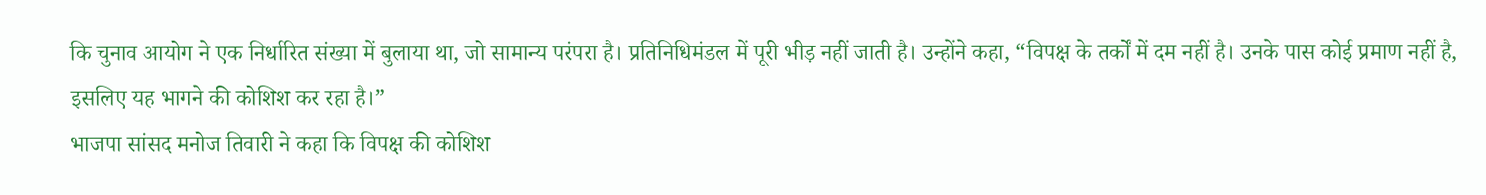कि चुनाव आयोग ने एक निर्धारित संख्या में बुलाया था, जो सामान्य परंपरा है। प्रतिनिधिमंडल में पूरी भीड़ नहीं जाती है। उन्होंने कहा, “विपक्ष के तर्कों में दम नहीं है। उनके पास कोई प्रमाण नहीं है, इसलिए यह भागने की कोशिश कर रहा है।”
भाजपा सांसद मनोज तिवारी ने कहा कि विपक्ष की कोशिश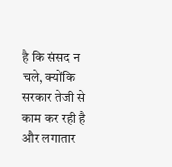है कि संसद न चले, क्योंकि सरकार तेजी से काम कर रही है और लगातार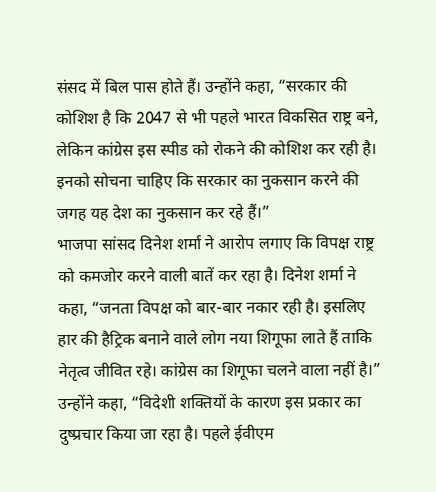संसद में बिल पास होते हैं। उन्होंने कहा, “सरकार की कोशिश है कि 2047 से भी पहले भारत विकसित राष्ट्र बने, लेकिन कांग्रेस इस स्पीड को रोकने की कोशिश कर रही है। इनको सोचना चाहिए कि सरकार का नुकसान करने की जगह यह देश का नुकसान कर रहे हैं।”
भाजपा सांसद दिनेश शर्मा ने आरोप लगाए कि विपक्ष राष्ट्र को कमजोर करने वाली बातें कर रहा है। दिनेश शर्मा ने कहा, “जनता विपक्ष को बार-बार नकार रही है। इसलिए हार की हैट्रिक बनाने वाले लोग नया शिगूफा लाते हैं ताकि नेतृत्व जीवित रहे। कांग्रेस का शिगूफा चलने वाला नहीं है।”
उन्होंने कहा, “विदेशी शक्तियों के कारण इस प्रकार का दुष्प्रचार किया जा रहा है। पहले ईवीएम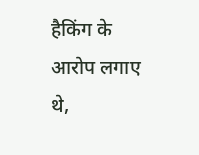हैकिंग के आरोप लगाए थे,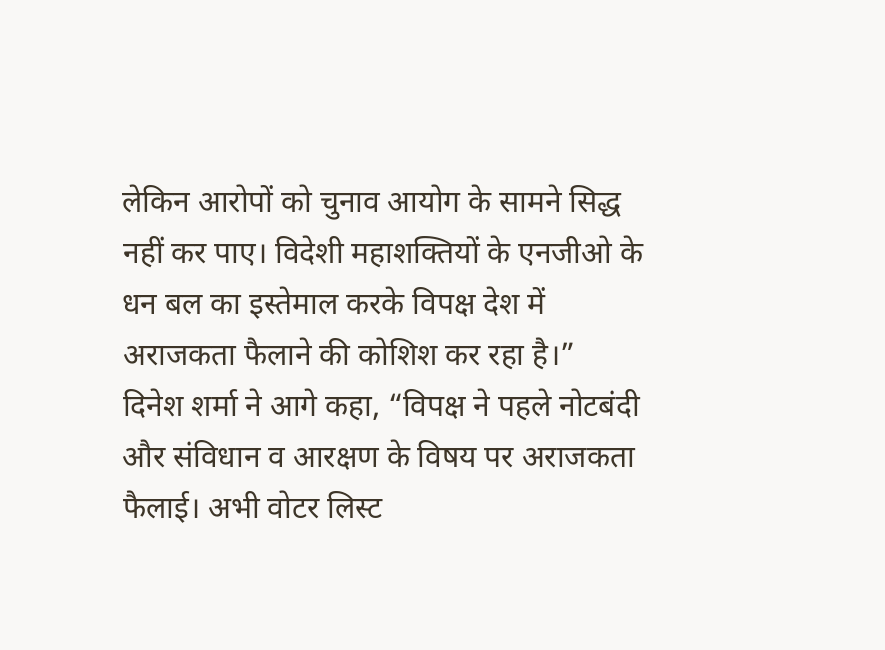लेकिन आरोपों को चुनाव आयोग के सामने सिद्ध नहीं कर पाए। विदेशी महाशक्तियों के एनजीओ के धन बल का इस्तेमाल करके विपक्ष देश में अराजकता फैलाने की कोशिश कर रहा है।”
दिनेश शर्मा ने आगे कहा, “विपक्ष ने पहले नोटबंदी और संविधान व आरक्षण के विषय पर अराजकता फैलाई। अभी वोटर लिस्ट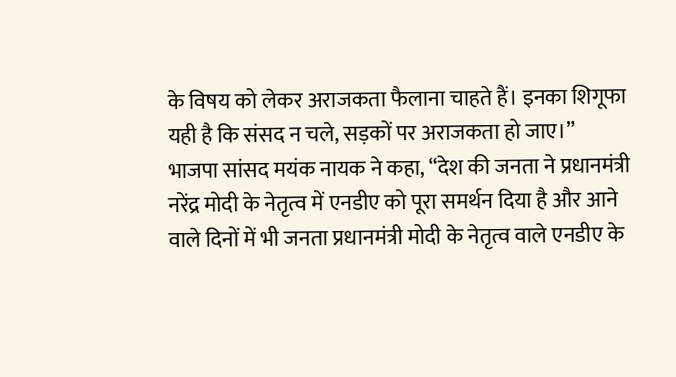के विषय को लेकर अराजकता फैलाना चाहते हैं। इनका शिगूफा यही है कि संसद न चले, सड़कों पर अराजकता हो जाए।”
भाजपा सांसद मयंक नायक ने कहा, “देश की जनता ने प्रधानमंत्री नरेंद्र मोदी के नेतृत्व में एनडीए को पूरा समर्थन दिया है और आने वाले दिनों में भी जनता प्रधानमंत्री मोदी के नेतृत्व वाले एनडीए के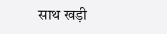साथ खड़ी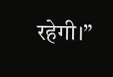रहेगी।”